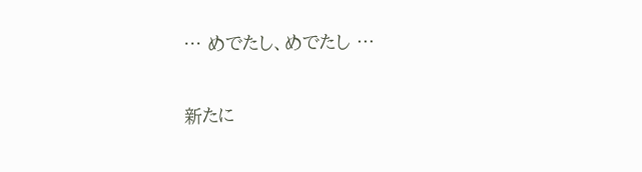… めでたし、めでたし …

新たに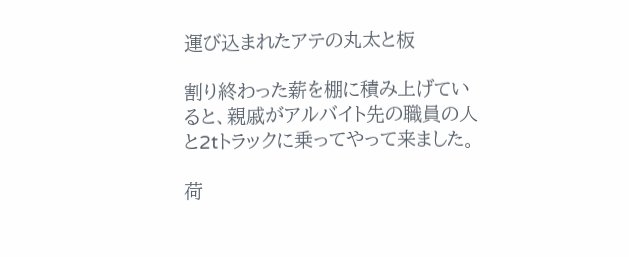運び込まれたアテの丸太と板

割り終わった薪を棚に積み上げていると、親戚がアルバイト先の職員の人と2tトラックに乗ってやって来ました。

荷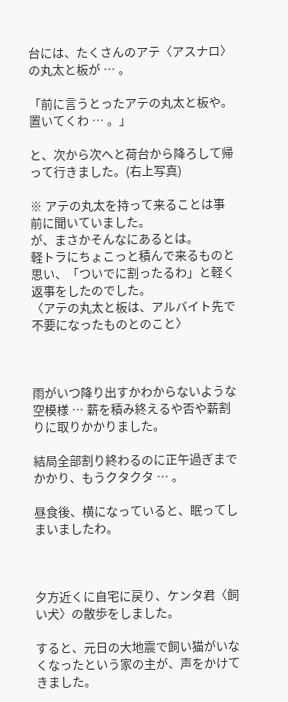台には、たくさんのアテ〈アスナロ〉の丸太と板が … 。

「前に言うとったアテの丸太と板や。置いてくわ … 。」

と、次から次へと荷台から降ろして帰って行きました。(右上写真)

※ アテの丸太を持って来ることは事前に聞いていました。
が、まさかそんなにあるとは。
軽トラにちょこっと積んで来るものと思い、「ついでに割ったるわ」と軽く返事をしたのでした。
〈アテの丸太と板は、アルバイト先で不要になったものとのこと〉



雨がいつ降り出すかわからないような空模様 … 薪を積み終えるや否や薪割りに取りかかりました。

結局全部割り終わるのに正午過ぎまでかかり、もうクタクタ … 。

昼食後、横になっていると、眠ってしまいましたわ。



夕方近くに自宅に戻り、ケンタ君〈飼い犬〉の散歩をしました。

すると、元日の大地震で飼い猫がいなくなったという家の主が、声をかけてきました。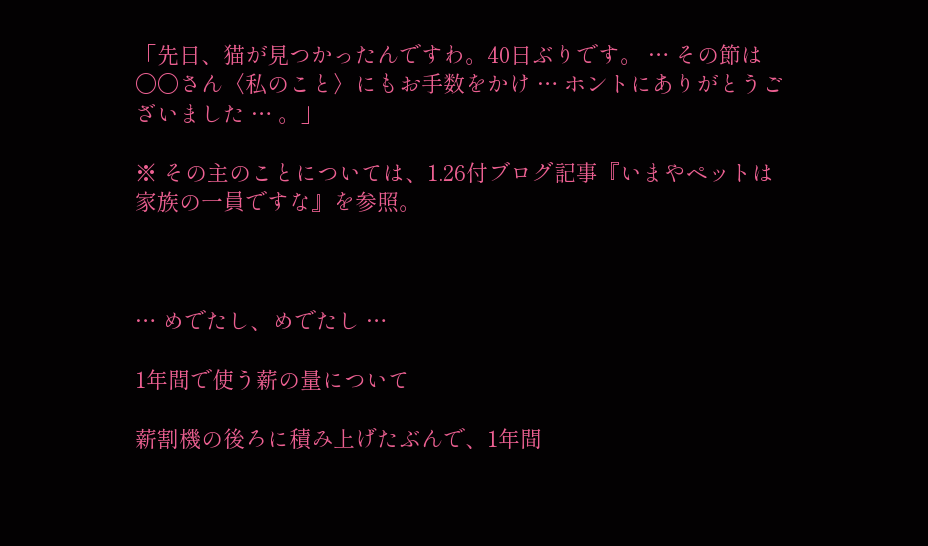「先日、猫が見つかったんですわ。40日ぶりです。 … その節は〇〇さん〈私のこと〉にもお手数をかけ … ホントにありがとうございました … 。」

※ その主のことについては、1.26付ブログ記事『いまやペットは家族の一員ですな』を参照。



… めでたし、めでたし …

1年間で使う薪の量について

薪割機の後ろに積み上げたぶんで、1年間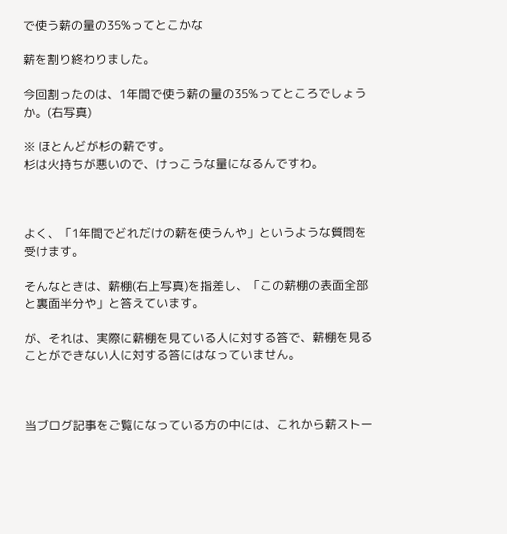で使う薪の量の35%ってとこかな

薪を割り終わりました。

今回割ったのは、1年間で使う薪の量の35%ってところでしょうか。(右写真)

※ ほとんどが杉の薪です。
杉は火持ちが悪いので、けっこうな量になるんですわ。



よく、「1年間でどれだけの薪を使うんや」というような質問を受けます。

そんなときは、薪棚(右上写真)を指差し、「この薪棚の表面全部と裏面半分や」と答えています。

が、それは、実際に薪棚を見ている人に対する答で、薪棚を見ることができない人に対する答にはなっていません。



当ブログ記事をご覧になっている方の中には、これから薪ストー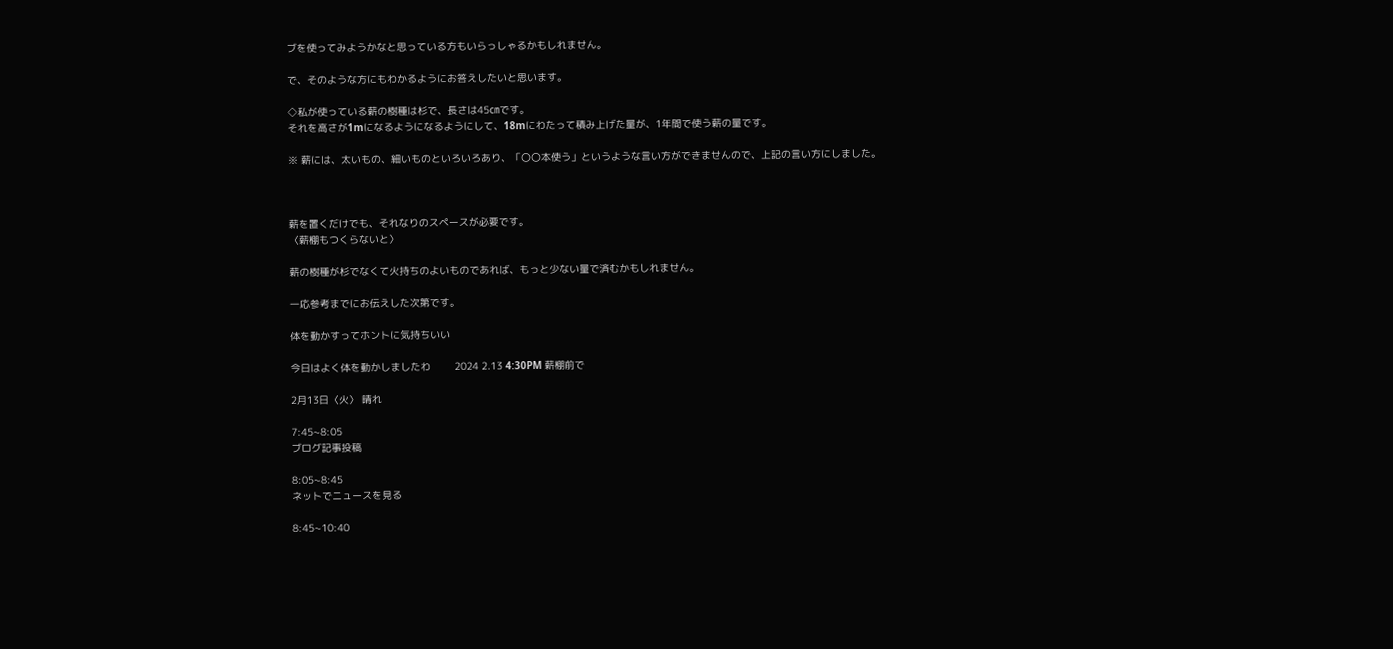ブを使ってみようかなと思っている方もいらっしゃるかもしれません。

で、そのような方にもわかるようにお答えしたいと思います。

◇私が使っている薪の樹種は杉で、長さは45㎝です。
それを高さが1mになるようになるようにして、18mにわたって積み上げた量が、1年間で使う薪の量です。

※ 薪には、太いもの、細いものといろいろあり、「〇〇本使う」というような言い方ができませんので、上記の言い方にしました。



薪を置くだけでも、それなりのスペースが必要です。
〈薪棚もつくらないと〉

薪の樹種が杉でなくて火持ちのよいものであれば、もっと少ない量で済むかもしれません。

一応参考までにお伝えした次第です。

体を動かすってホントに気持ちいい

今日はよく体を動かしましたわ        2024 2.13 4:30PM 薪棚前で

2月13日〈火〉 晴れ

7:45~8:05
ブログ記事投稿

8:05~8:45
ネットでニュースを見る

8:45~10:40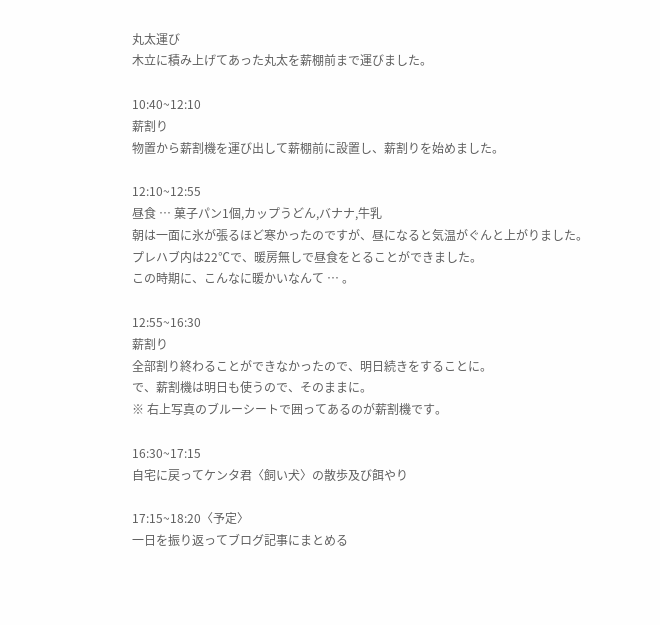丸太運び
木立に積み上げてあった丸太を薪棚前まで運びました。

10:40~12:10
薪割り
物置から薪割機を運び出して薪棚前に設置し、薪割りを始めました。

12:10~12:55
昼食 … 菓子パン1個,カップうどん,バナナ,牛乳
朝は一面に氷が張るほど寒かったのですが、昼になると気温がぐんと上がりました。
プレハブ内は22℃で、暖房無しで昼食をとることができました。
この時期に、こんなに暖かいなんて … 。

12:55~16:30
薪割り
全部割り終わることができなかったので、明日続きをすることに。
で、薪割機は明日も使うので、そのままに。
※ 右上写真のブルーシートで囲ってあるのが薪割機です。

16:30~17:15
自宅に戻ってケンタ君〈飼い犬〉の散歩及び餌やり

17:15~18:20〈予定〉
一日を振り返ってブログ記事にまとめる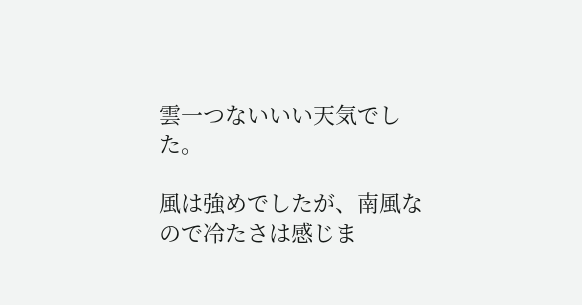雲一つないいい天気でした。

風は強めでしたが、南風なので冷たさは感じま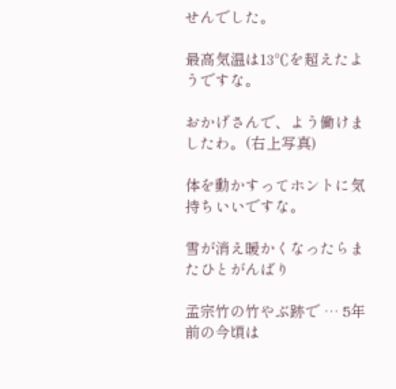せんでした。

最高気温は13℃を超えたようですな。

おかげさんで、よう働けましたわ。(右上写真)

体を動かすってホントに気持ちいいですな。

雪が消え暖かくなったらまたひとがんばり

孟宗竹の竹やぶ跡で … 5年前の今頃は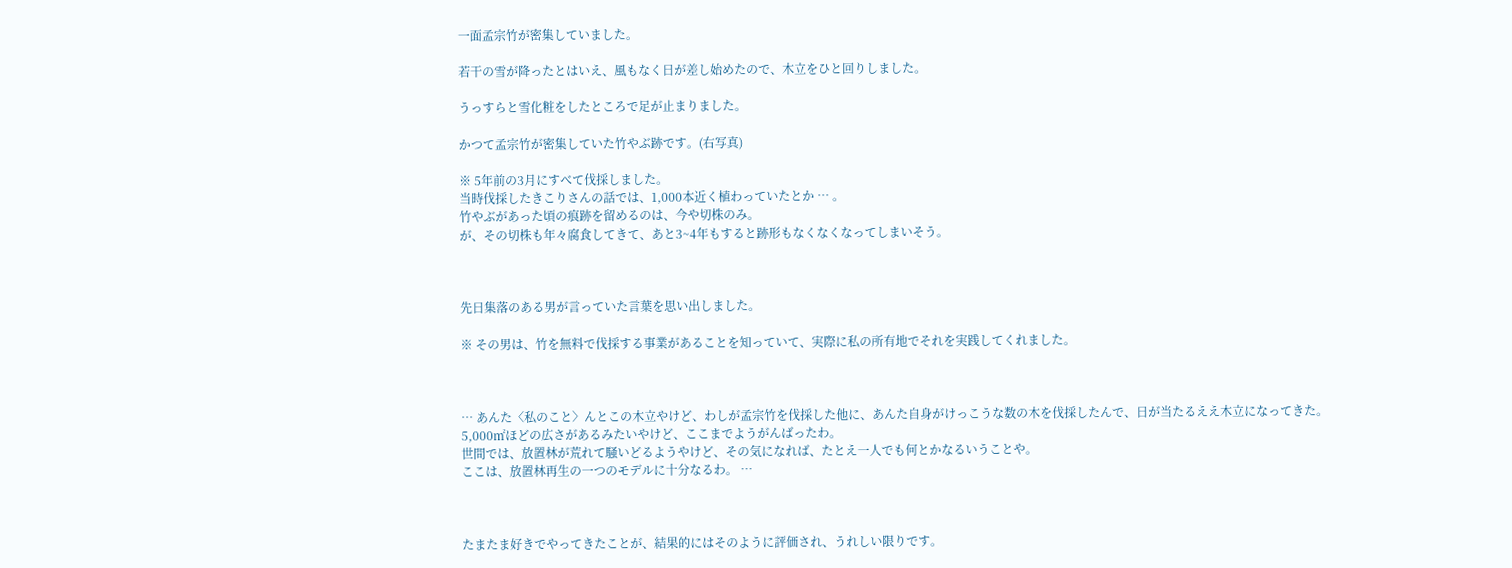一面孟宗竹が密集していました。

若干の雪が降ったとはいえ、風もなく日が差し始めたので、木立をひと回りしました。

うっすらと雪化粧をしたところで足が止まりました。

かつて孟宗竹が密集していた竹やぶ跡です。(右写真)

※ 5年前の3月にすべて伐採しました。
当時伐採したきこりさんの話では、1,000本近く植わっていたとか … 。
竹やぶがあった頃の痕跡を留めるのは、今や切株のみ。
が、その切株も年々腐食してきて、あと3~4年もすると跡形もなくなくなってしまいそう。



先日集落のある男が言っていた言葉を思い出しました。

※ その男は、竹を無料で伐採する事業があることを知っていて、実際に私の所有地でそれを実践してくれました。



… あんた〈私のこと〉んとこの木立やけど、わしが孟宗竹を伐採した他に、あんた自身がけっこうな数の木を伐採したんで、日が当たるええ木立になってきた。
5,000㎡ほどの広さがあるみたいやけど、ここまでようがんばったわ。
世間では、放置林が荒れて騒いどるようやけど、その気になれば、たとえ一人でも何とかなるいうことや。
ここは、放置林再生の一つのモデルに十分なるわ。 …



たまたま好きでやってきたことが、結果的にはそのように評価され、うれしい限りです。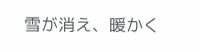雪が消え、暖かく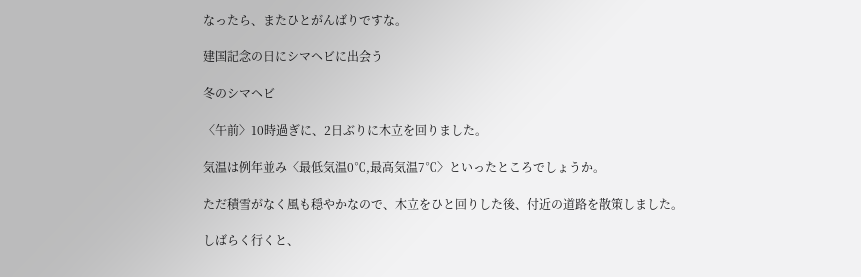なったら、またひとがんばりですな。

建国記念の日にシマヘビに出会う

冬のシマヘビ

〈午前〉10時過ぎに、2日ぶりに木立を回りました。

気温は例年並み〈最低気温0℃,最高気温7℃〉といったところでしょうか。

ただ積雪がなく風も穏やかなので、木立をひと回りした後、付近の道路を散策しました。

しばらく行くと、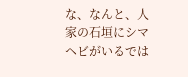な、なんと、人家の石垣にシマヘビがいるでは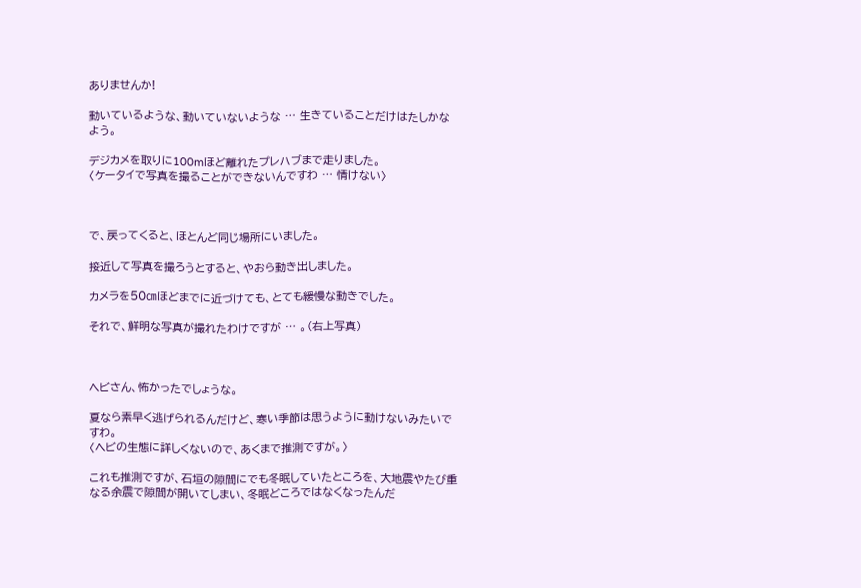ありませんか!

動いているような、動いていないような … 生きていることだけはたしかなよう。

デジカメを取りに100mほど離れたプレハブまで走りました。
〈ケータイで写真を撮ることができないんですわ … 情けない〉



で、戻ってくると、ほとんど同じ場所にいました。

接近して写真を撮ろうとすると、やおら動き出しました。

カメラを50㎝ほどまでに近づけても、とても緩慢な動きでした。

それで、鮮明な写真が撮れたわけですが … 。(右上写真)



ヘビさん、怖かったでしょうな。

夏なら素早く逃げられるんだけど、寒い季節は思うように動けないみたいですわ。
〈ヘビの生態に詳しくないので、あくまで推測ですが。〉

これも推測ですが、石垣の隙間にでも冬眠していたところを、大地震やたび重なる余震で隙間が開いてしまい、冬眠どころではなくなったんだ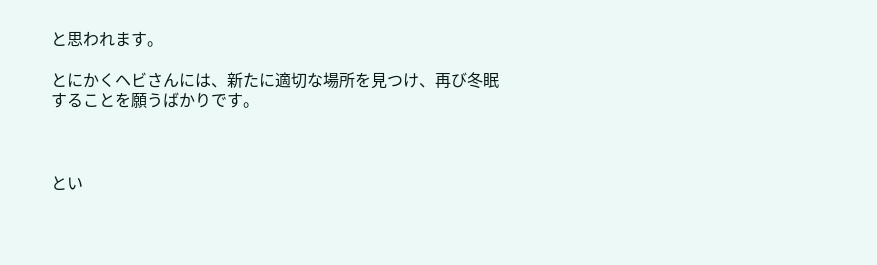と思われます。

とにかくヘビさんには、新たに適切な場所を見つけ、再び冬眠することを願うばかりです。



とい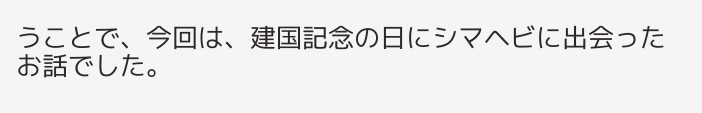うことで、今回は、建国記念の日にシマヘビに出会ったお話でした。